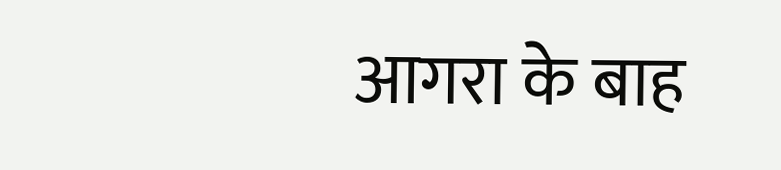आगरा के बाह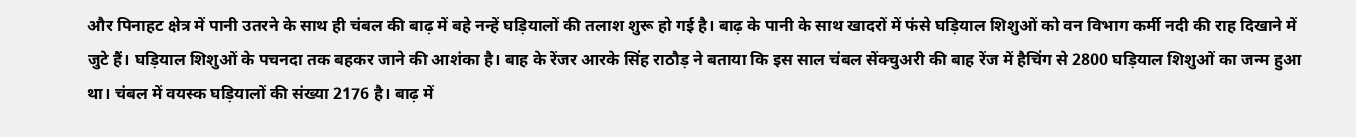और पिनाहट क्षेत्र में पानी उतरने के साथ ही चंबल की बाढ़ में बहे नन्हें घड़ियालों की तलाश शुरू हो गई है। बाढ़ के पानी के साथ खादरों में फंसे घड़ियाल शिशुओं को वन विभाग कर्मी नदी की राह दिखाने में जुटे हैं। घड़ियाल शिशुओं के पचनदा तक बहकर जाने की आशंका है। बाह के रेंजर आरके सिंह राठौड़ ने बताया कि इस साल चंबल सेंक्चुअरी की बाह रेंज में हैचिंग से 2800 घड़ियाल शिशुओं का जन्म हुआ था। चंबल में वयस्क घड़ियालों की संख्या 2176 है। बाढ़ में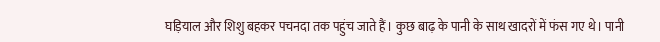घड़ियाल और शिशु बहकर पचनदा तक पहुंच जाते हैं। कुछ बाढ़ के पानी के साथ खादरों में फंस गए थे। पानी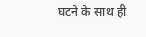घटने के साथ ही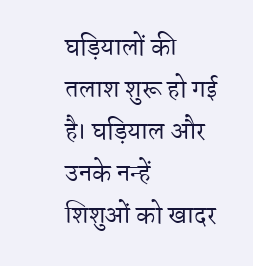घड़ियालों की तलाश शुरू हो गई है। घड़ियाल और उनके नन्हें शिशुओं को खादर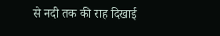से नदी तक की राह दिखाई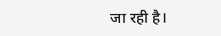जा रही है।